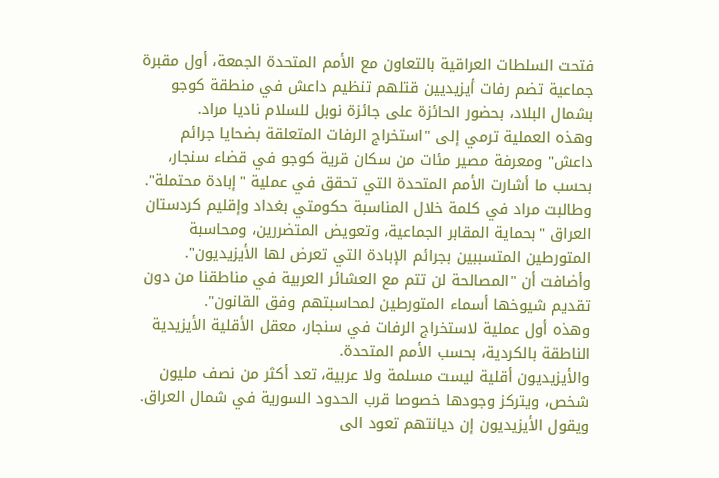فتحت السلطات العراقية بالتعاون مع الأمم المتحدة الجمعة، أول مقبرة جماعية تضم رفات أيزيديين قتلهم تنظيم داعش في منطقة كوجو بشمال البلاد، بحضور الحائزة على جائزة نوبل للسلام ناديا مراد.
وهذه العملية ترمي إلى "استخراج الرفات المتعلقة بضحايا جرائم داعش" ومعرفة مصير مئات من سكان قرية كوجو في قضاء سنجار، بحسب ما أشارت الأمم المتحدة التي تحقق في عملية "إبادة محتملة".
وطالبت مراد في كلمة خلال المناسبة حكومتي بغداد وإقليم كردستان العراق "بحماية المقابر الجماعية، وتعويض المتضررين، ومحاسبة المتورطين المتسببين بجرائم الإبادة التي تعرض لها الأيزيديون".
وأضافت أن "المصالحة لن تتم مع العشائر العربية في مناطقنا من دون تقديم شيوخها أسماء المتورطين لمحاسبتهم وفق القانون".
وهذه أول عملية لاستخراج الرفات في سنجار، معقل الأقلية الأيزيدية الناطقة بالكردية، بحسب الأمم المتحدة.
والأيزيديون أقلية ليست مسلمة ولا عربية، تعد أكثر من نصف مليون شخص، ويتركز وجودها خصوصا قرب الحدود السورية في شمال العراق. ويقول الأيزيديون إن ديانتهم تعود الى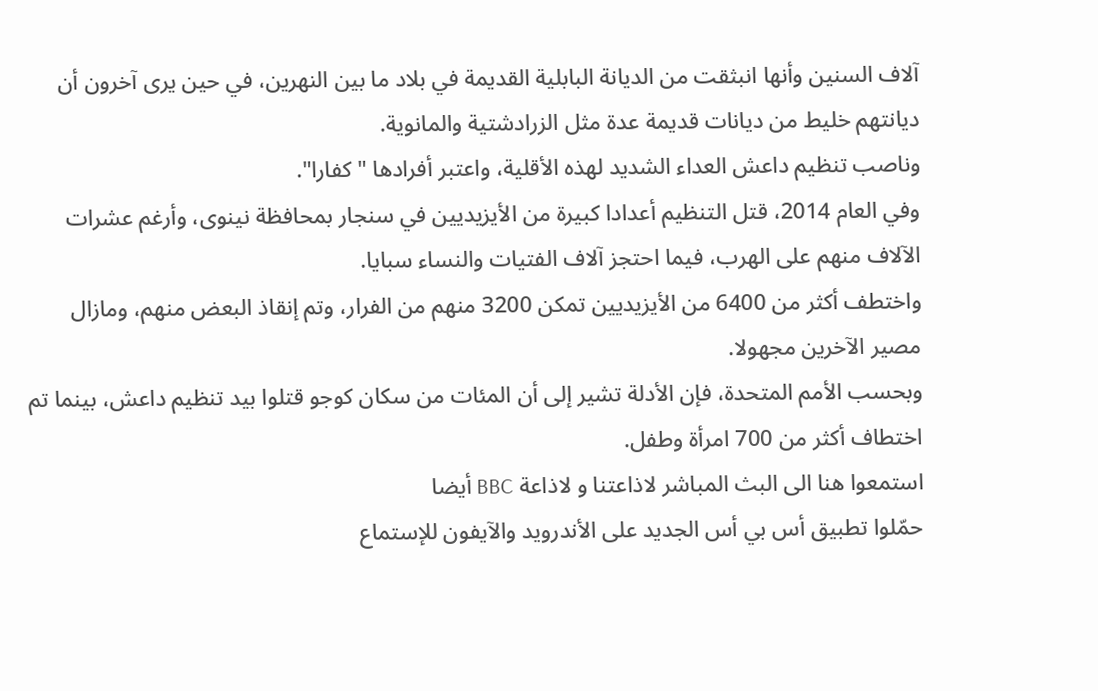آلاف السنين وأنها انبثقت من الديانة البابلية القديمة في بلاد ما بين النهرين، في حين يرى آخرون أن ديانتهم خليط من ديانات قديمة عدة مثل الزرادشتية والمانوية.
وناصب تنظيم داعش العداء الشديد لهذه الأقلية، واعتبر أفرادها "كفارا".
وفي العام 2014، قتل التنظيم أعدادا كبيرة من الأيزيديين في سنجار بمحافظة نينوى، وأرغم عشرات الآلاف منهم على الهرب، فيما احتجز آلاف الفتيات والنساء سبايا.
واختطف أكثر من 6400 من الأيزيديين تمكن 3200 منهم من الفرار، وتم إنقاذ البعض منهم، ومازال مصير الآخرين مجهولا.
وبحسب الأمم المتحدة، فإن الأدلة تشير إلى أن المئات من سكان كوجو قتلوا بيد تنظيم داعش، بينما تم اختطاف أكثر من 700 امرأة وطفل.
استمعوا هنا الى البث المباشر لاذاعتنا و لاذاعة BBC أيضا
حمّلوا تطبيق أس بي أس الجديد على الأندرويد والآيفون للإستماع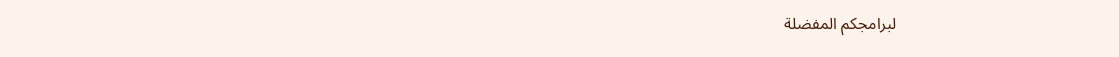لبرامجكم المفضلة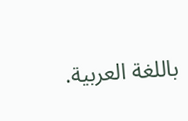باللغة العربية.